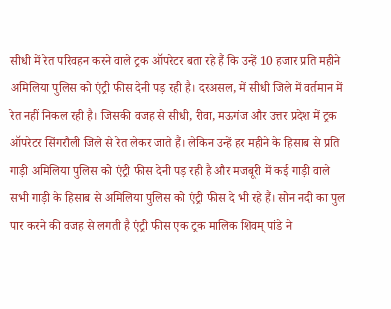सीधी में रेत परिवहन करने वाले ट्रक ऑपरेटर बता रहे हैं कि उन्हें 10 हजार प्रति महीने अमिलिया पुलिस को एंट्री फीस देनी पड़ रही है। दरअसल, में सीधी जिले में वर्तमान में रेत नहीं निकल रही है। जिसकी वजह से सीधी, रीवा, मऊगंज और उत्तर प्रदेश में ट्रक ऑपरेटर सिंगरौली जिले से रेत लेकर जाते हैं। लेकिन उन्हें हर महीने के हिसाब से प्रति गाड़ी अमिलिया पुलिस को एंट्री फीस देनी पड़ रही है और मजबूरी में कई गाड़ी वाले सभी गाड़ी के हिसाब से अमिलिया पुलिस को एंट्री फीस दे भी रहे हैं। सोन नदी का पुल पार करने की वजह से लगती है एंट्री फीस एक ट्रक मालिक शिवम् पांडे ने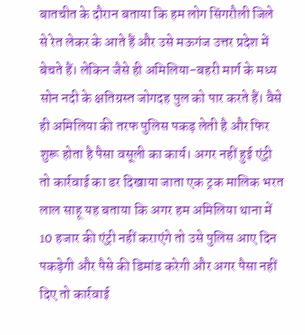बातचीत के दौरान बताया कि हम लोग सिंगरौली जिले से रेत लेकर के आते हैं और उसे मऊगंज उत्तर प्रदेश में बेचते हैं। लेकिन जैसे ही अमिलिया-बहरी मार्ग के मध्य सोन नदी के क्षतिग्रस्त जोगदह पुल को पार करते हैं। वैसे ही अमिलिया की तरफ पुलिस पकड़ लेती है और फिर शुरू होता है पैसा वसूली का कार्य। अगर नहीं हुई एंट्री तो कार्रवाई का डर दिखाया जाता एक ट्रक मालिक भरत लाल साहू यह बताया कि अगर हम अमिलिया थाना में 10 हजार की एंट्री नहीं कराएंगे तो उसे पुलिस आए दिन पकड़ेगी और पैसे की डिमांड करेगी और अगर पैसा नहीं दिए तो कार्रवाई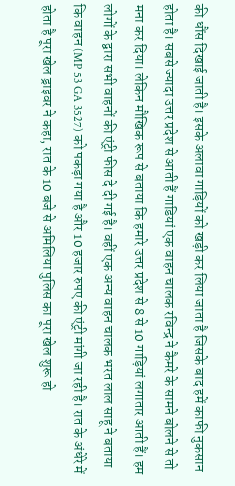की धौंस दिखाई जाती है। इसके अलावा गाड़ियों को खड़ी कर लिया जाता है जिसके बाद हमें काफी नुकसान होता है। सबसे ज्यादा उत्तर प्रदेश से आती हैं गाडियां एक वाहन चालक रविन्द्र ने कैमरे के सामने बोलने से तो मना कर दिया। लेकिन मौखिक रूप से बताया कि हमारे उत्तर प्रदेश से 8 से 10 गाड़ियां लगातार आती हैं। हम लोगों के द्वारा सभी वाहनों की एंट्री फीस दे दी गई है। वहीं एक अन्य वाहन चालक भरत लाल साहू ने बताया कि वाहन (MP 53 GA 3527) को पकड़ा गया है और 10 हजार रुपए की एंट्री मांगी जा रही है। रात के अंधेरे में होता है पूरा खेल ड्राइवर ने कहा, रात के 10 बजे से अमिलिया पुलिस का पूरा खेल शुरू हो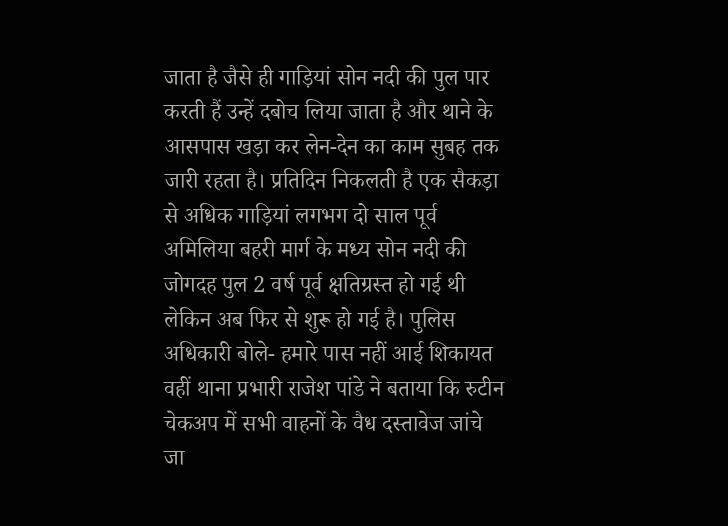जाता है जैसे ही गाड़ियां सोन नदी की पुल पार करती हैं उन्हें दबोच लिया जाता है और थाने के आसपास खड़ा कर लेन-देन का काम सुबह तक जारी रहता है। प्रतिदिन निकलती है एक सैकड़ा से अधिक गाड़ियां लगभग दो साल पूर्व अमिलिया बहरी मार्ग के मध्य सोन नदी की जोगदह पुल 2 वर्ष पूर्व क्षतिग्रस्त हो गई थी लेकिन अब फिर से शुरू हो गई है। पुलिस अधिकारी बोले- हमारे पास नहीं आई शिकायत वहीं थाना प्रभारी राजेश पांडे ने बताया कि रुटीन चेकअप में सभी वाहनों के वैध दस्तावेज जांचे जा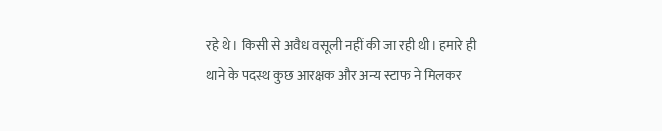रहे थे। किसी से अवैध वसूली नहीं की जा रही थी। हमारे ही थाने के पदस्थ कुछ आरक्षक और अन्य स्टाफ ने मिलकर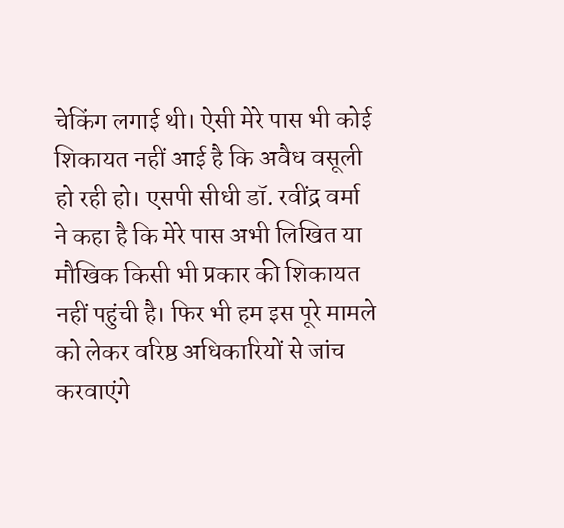चेकिंग लगाई थी। ऐसी मेरे पास भी कोई शिकायत नहीं आई है कि अवैध वसूली हो रही हो। एसपी सीधी डॉ. रवींद्र वर्मा ने कहा है कि मेरे पास अभी लिखित या मौखिक किसी भी प्रकार की शिकायत नहीं पहुंची है। फिर भी हम इस पूरे मामले को लेकर वरिष्ठ अधिकारियों से जांच करवाएंगे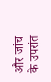और जांच के उपरांत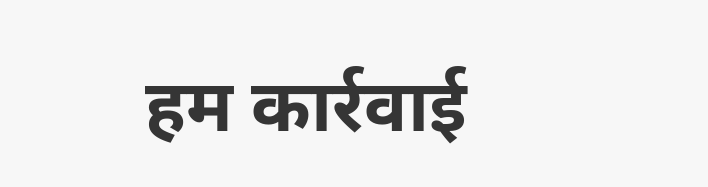हम कार्रवाई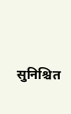सुनिश्चित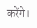करेंगे।